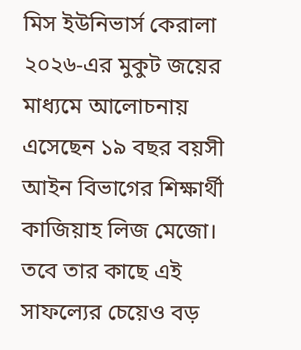মিস ইউনিভার্স কেরালা ২০২৬-এর মুকুট জয়ের মাধ্যমে আলোচনায় এসেছেন ১৯ বছর বয়সী আইন বিভাগের শিক্ষার্থী কাজিয়াহ লিজ মেজো। তবে তার কাছে এই সাফল্যের চেয়েও বড়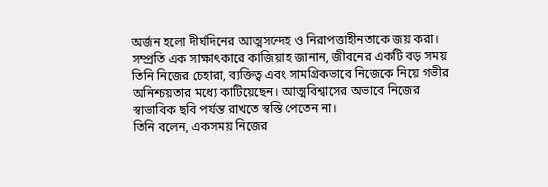অর্জন হলো দীর্ঘদিনের আত্মসন্দেহ ও নিরাপত্তাহীনতাকে জয় করা।
সম্প্রতি এক সাক্ষাৎকারে কাজিয়াহ জানান, জীবনের একটি বড় সময় তিনি নিজের চেহারা, ব্যক্তিত্ব এবং সামগ্রিকভাবে নিজেকে নিয়ে গভীর অনিশ্চয়তার মধ্যে কাটিয়েছেন। আত্মবিশ্বাসের অভাবে নিজের স্বাভাবিক ছবি পর্যন্ত রাখতে স্বস্তি পেতেন না।
তিনি বলেন, একসময় নিজের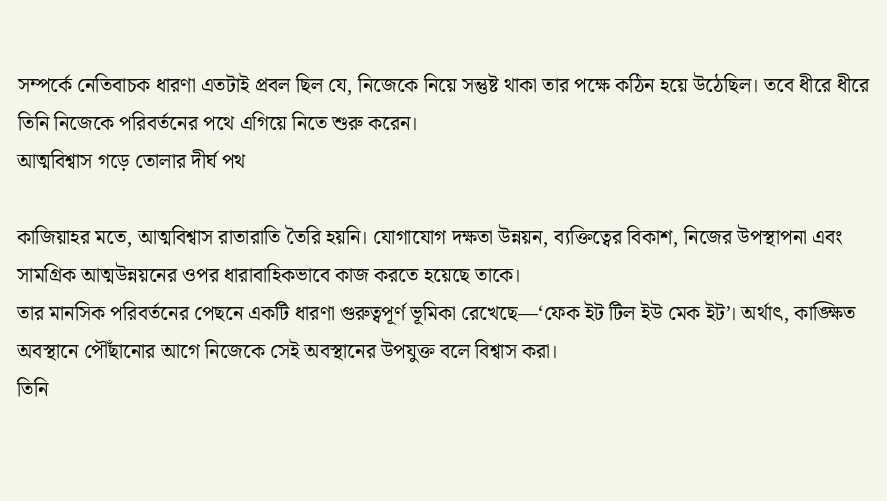সম্পর্কে নেতিবাচক ধারণা এতটাই প্রবল ছিল যে, নিজেকে নিয়ে সন্তুষ্ট থাকা তার পক্ষে কঠিন হয়ে উঠেছিল। তবে ধীরে ধীরে তিনি নিজেকে পরিবর্তনের পথে এগিয়ে নিতে শুরু করেন।
আত্মবিশ্বাস গড়ে তোলার দীর্ঘ পথ

কাজিয়াহর মতে, আত্মবিশ্বাস রাতারাতি তৈরি হয়নি। যোগাযোগ দক্ষতা উন্নয়ন, ব্যক্তিত্বের বিকাশ, নিজের উপস্থাপনা এবং সামগ্রিক আত্মউন্নয়নের ওপর ধারাবাহিকভাবে কাজ করতে হয়েছে তাকে।
তার মানসিক পরিবর্তনের পেছনে একটি ধারণা গুরুত্বপূর্ণ ভূমিকা রেখেছে—‘ফেক ইট টিল ইউ মেক ইট’। অর্থাৎ, কাঙ্ক্ষিত অবস্থানে পৌঁছানোর আগে নিজেকে সেই অবস্থানের উপযুক্ত বলে বিশ্বাস করা।
তিনি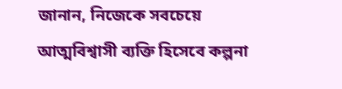জানান, নিজেকে সবচেয়ে আত্মবিশ্বাসী ব্যক্তি হিসেবে কল্পনা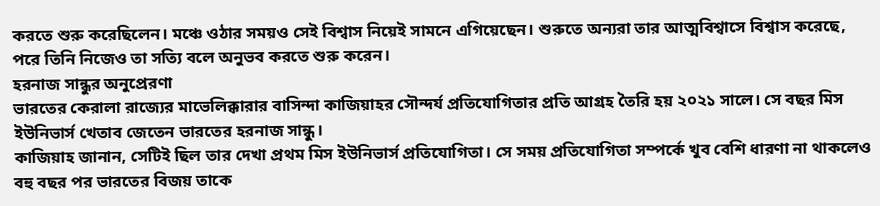করতে শুরু করেছিলেন। মঞ্চে ওঠার সময়ও সেই বিশ্বাস নিয়েই সামনে এগিয়েছেন। শুরুতে অন্যরা তার আত্মবিশ্বাসে বিশ্বাস করেছে, পরে তিনি নিজেও তা সত্যি বলে অনুভব করতে শুরু করেন।
হরনাজ সান্ধুর অনুপ্রেরণা
ভারতের কেরালা রাজ্যের মাভেলিক্কারার বাসিন্দা কাজিয়াহর সৌন্দর্য প্রতিযোগিতার প্রতি আগ্রহ তৈরি হয় ২০২১ সালে। সে বছর মিস ইউনিভার্স খেতাব জেতেন ভারতের হরনাজ সান্ধু।
কাজিয়াহ জানান, সেটিই ছিল তার দেখা প্রথম মিস ইউনিভার্স প্রতিযোগিতা। সে সময় প্রতিযোগিতা সম্পর্কে খুব বেশি ধারণা না থাকলেও বহু বছর পর ভারতের বিজয় তাকে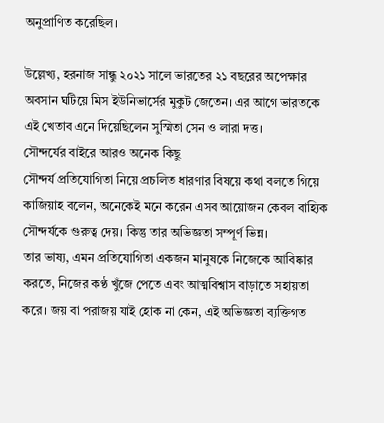অনুপ্রাণিত করেছিল।

উল্লেখ্য, হরনাজ সান্ধু ২০২১ সালে ভারতের ২১ বছরের অপেক্ষার অবসান ঘটিয়ে মিস ইউনিভার্সের মুকুট জেতেন। এর আগে ভারতকে এই খেতাব এনে দিয়েছিলেন সুস্মিতা সেন ও লারা দত্ত।
সৌন্দর্যের বাইরে আরও অনেক কিছু
সৌন্দর্য প্রতিযোগিতা নিয়ে প্রচলিত ধারণার বিষয়ে কথা বলতে গিয়ে কাজিয়াহ বলেন, অনেকেই মনে করেন এসব আয়োজন কেবল বাহ্যিক সৌন্দর্যকে গুরুত্ব দেয়। কিন্তু তার অভিজ্ঞতা সম্পূর্ণ ভিন্ন।
তার ভাষ্য, এমন প্রতিযোগিতা একজন মানুষকে নিজেকে আবিষ্কার করতে, নিজের কণ্ঠ খুঁজে পেতে এবং আত্মবিশ্বাস বাড়াতে সহায়তা করে। জয় বা পরাজয় যাই হোক না কেন, এই অভিজ্ঞতা ব্যক্তিগত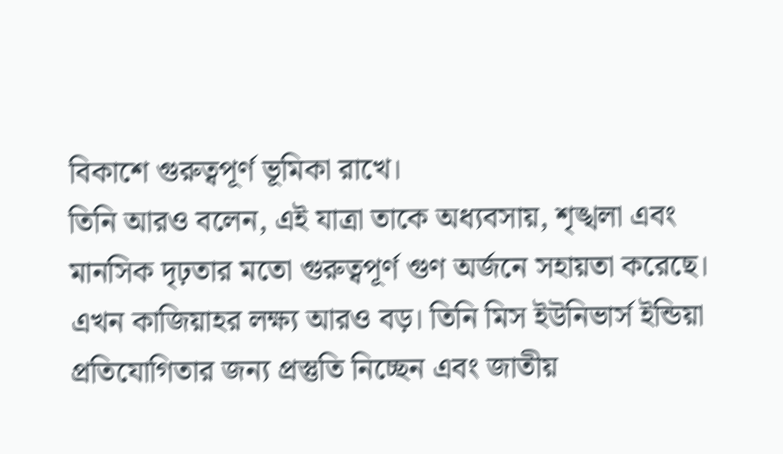বিকাশে গুরুত্বপূর্ণ ভূমিকা রাখে।
তিনি আরও বলেন, এই যাত্রা তাকে অধ্যবসায়, শৃঙ্খলা এবং মানসিক দৃঢ়তার মতো গুরুত্বপূর্ণ গুণ অর্জনে সহায়তা করেছে।
এখন কাজিয়াহর লক্ষ্য আরও বড়। তিনি মিস ইউনিভার্স ইন্ডিয়া প্রতিযোগিতার জন্য প্রস্তুতি নিচ্ছেন এবং জাতীয়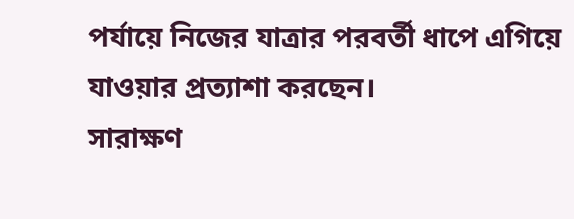পর্যায়ে নিজের যাত্রার পরবর্তী ধাপে এগিয়ে যাওয়ার প্রত্যাশা করছেন।
সারাক্ষণ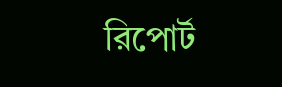রিপোর্ট